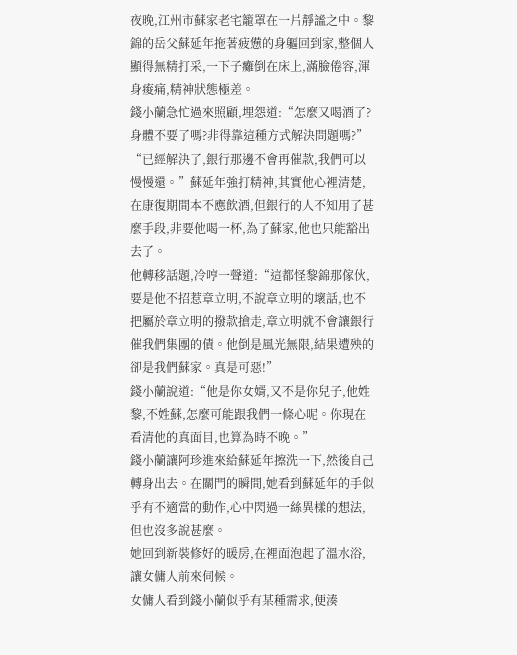夜晚,江州市蘇家老宅籠罩在一片靜謐之中。黎錦的岳父蘇延年拖著疲憊的身軀回到家,整個人顯得無精打采,一下子癱倒在床上,滿臉倦容,渾身痠痛,精神狀態極差。
錢小蘭急忙過來照顧,埋怨道:“怎麼又喝酒了?身體不要了嗎?非得靠這種方式解決問題嗎?”
“已經解決了,銀行那邊不會再催款,我們可以慢慢還。”蘇延年強打精神,其實他心裡清楚,在康復期間本不應飲酒,但銀行的人不知用了甚麼手段,非要他喝一杯,為了蘇家,他也只能豁出去了。
他轉移話題,冷哼一聲道:“這都怪黎錦那傢伙,要是他不招惹章立明,不說章立明的壞話,也不把屬於章立明的撥款搶走,章立明就不會讓銀行催我們集團的債。他倒是風光無限,結果遭殃的卻是我們蘇家。真是可惡!”
錢小蘭說道:“他是你女婿,又不是你兒子,他姓黎,不姓蘇,怎麼可能跟我們一條心呢。你現在看清他的真面目,也算為時不晚。”
錢小蘭讓阿珍進來給蘇延年擦洗一下,然後自己轉身出去。在關門的瞬間,她看到蘇延年的手似乎有不適當的動作,心中閃過一絲異樣的想法,但也沒多說甚麼。
她回到新裝修好的暖房,在裡面泡起了溫水浴,讓女傭人前來伺候。
女傭人看到錢小蘭似乎有某種需求,便湊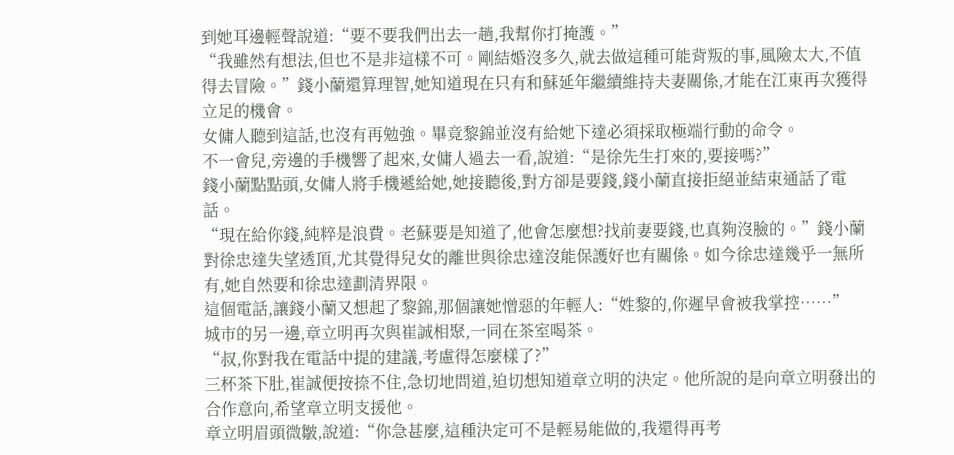到她耳邊輕聲說道:“要不要我們出去一趟,我幫你打掩護。”
“我雖然有想法,但也不是非這樣不可。剛結婚沒多久,就去做這種可能背叛的事,風險太大,不值得去冒險。”錢小蘭還算理智,她知道現在只有和蘇延年繼續維持夫妻關係,才能在江東再次獲得立足的機會。
女傭人聽到這話,也沒有再勉強。畢竟黎錦並沒有給她下達必須採取極端行動的命令。
不一會兒,旁邊的手機響了起來,女傭人過去一看,說道:“是徐先生打來的,要接嗎?”
錢小蘭點點頭,女傭人將手機遞給她,她接聽後,對方卻是要錢,錢小蘭直接拒絕並結束通話了電話。
“現在給你錢,純粹是浪費。老蘇要是知道了,他會怎麼想?找前妻要錢,也真夠沒臉的。”錢小蘭對徐忠達失望透頂,尤其覺得兒女的離世與徐忠達沒能保護好也有關係。如今徐忠達幾乎一無所有,她自然要和徐忠達劃清界限。
這個電話,讓錢小蘭又想起了黎錦,那個讓她憎惡的年輕人:“姓黎的,你遲早會被我掌控……”
城市的另一邊,章立明再次與崔誠相聚,一同在茶室喝茶。
“叔,你對我在電話中提的建議,考慮得怎麼樣了?”
三杯茶下肚,崔誠便按捺不住,急切地問道,迫切想知道章立明的決定。他所說的是向章立明發出的合作意向,希望章立明支援他。
章立明眉頭微皺,說道:“你急甚麼,這種決定可不是輕易能做的,我還得再考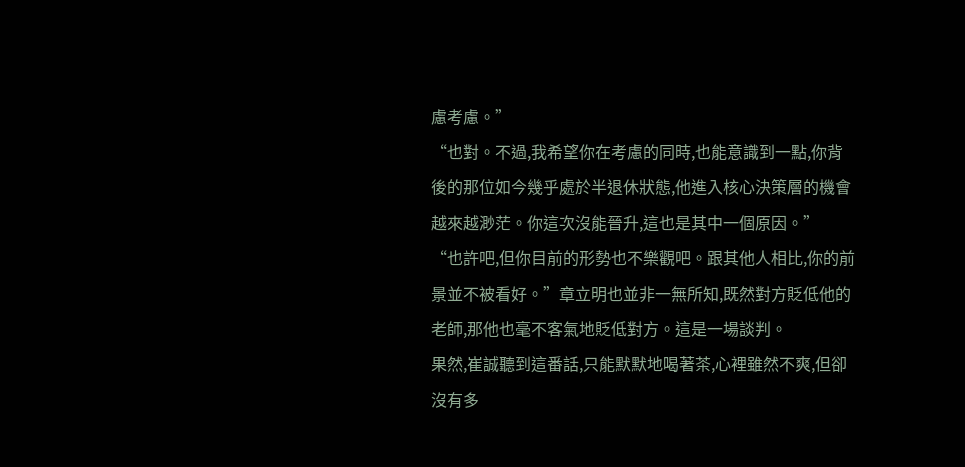慮考慮。”
“也對。不過,我希望你在考慮的同時,也能意識到一點,你背後的那位如今幾乎處於半退休狀態,他進入核心決策層的機會越來越渺茫。你這次沒能晉升,這也是其中一個原因。”
“也許吧,但你目前的形勢也不樂觀吧。跟其他人相比,你的前景並不被看好。”章立明也並非一無所知,既然對方貶低他的老師,那他也毫不客氣地貶低對方。這是一場談判。
果然,崔誠聽到這番話,只能默默地喝著茶,心裡雖然不爽,但卻沒有多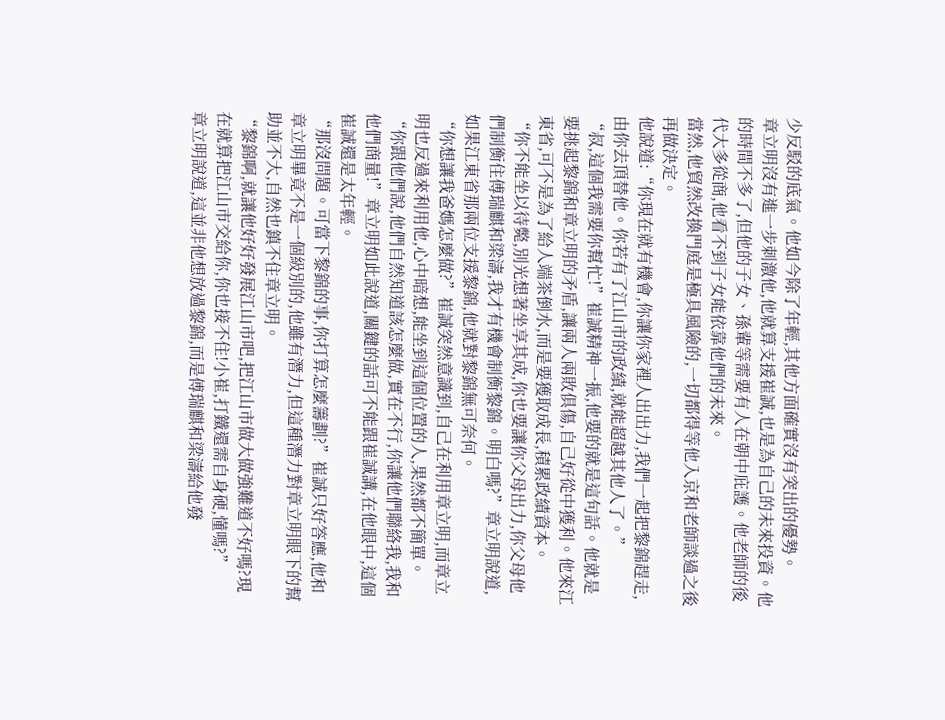少反駁的底氣。他如今除了年輕,其他方面確實沒有突出的優勢。
章立明沒有進一步刺激他,他就算支援崔誠,也是為自己的未來投資。他的時間不多了,但他的子女、孫輩等需要有人在朝中庇護。他老師的後代大多從商,他看不到子女能依靠他們的未來。
當然,他貿然改換門庭是極具風險的,一切都得等他入京和老師談過之後再做決定。
他說道:“你現在就有機會,你讓你家裡人出出力,我們一起把黎錦趕走,由你去頂替他。你若有了江山市的政績,就能超越其他人了。”
“叔,這個我需要你幫忙!”崔誠精神一振,他要的就是這句話。他就是要挑起黎錦和章立明的矛盾,讓兩人兩敗俱傷,自己好從中獲利。他來江東省,可不是為了給人端茶倒水,而是要獲取成長,積累政績資本。
“你不能坐以待斃,別光想著坐享其成,你也要讓你父母出力,你父母他們制衡住傅瑞麒和梁濤,我才有機會制衡黎錦。明白嗎?”章立明說道,如果江東省那兩位支援黎錦,他就對黎錦無可奈何。
“你想讓我爸媽怎麼做?”崔誠突然意識到,自己在利用章立明,而章立明也反過來利用他,心中暗想,能坐到這個位置的人,果然都不簡單。
“你跟他們說,他們自然知道該怎麼做,實在不行,你讓他們聯絡我,我和他們商量!”章立明如此說道,關鍵的話可不能跟崔誠講,在他眼中,這個崔誠還是太年輕。
“那沒問題。可當下黎錦的事,你打算怎麼籌劃?”崔誠只好答應,他和章立明畢竟不是一個級別的,他雖有潛力,但這種潛力對章立明眼下的幫助並不大,自然也鎮不住章立明。
“黎錦啊,就讓他好好發展江山市吧,把江山市做大做強難道不好嗎?現在就算把江山市交給你,你也接不住!小崔,打鐵還需自身硬,懂嗎?”
章立明說道,這並非他想放過黎錦,而是傅瑞麒和梁濤給他發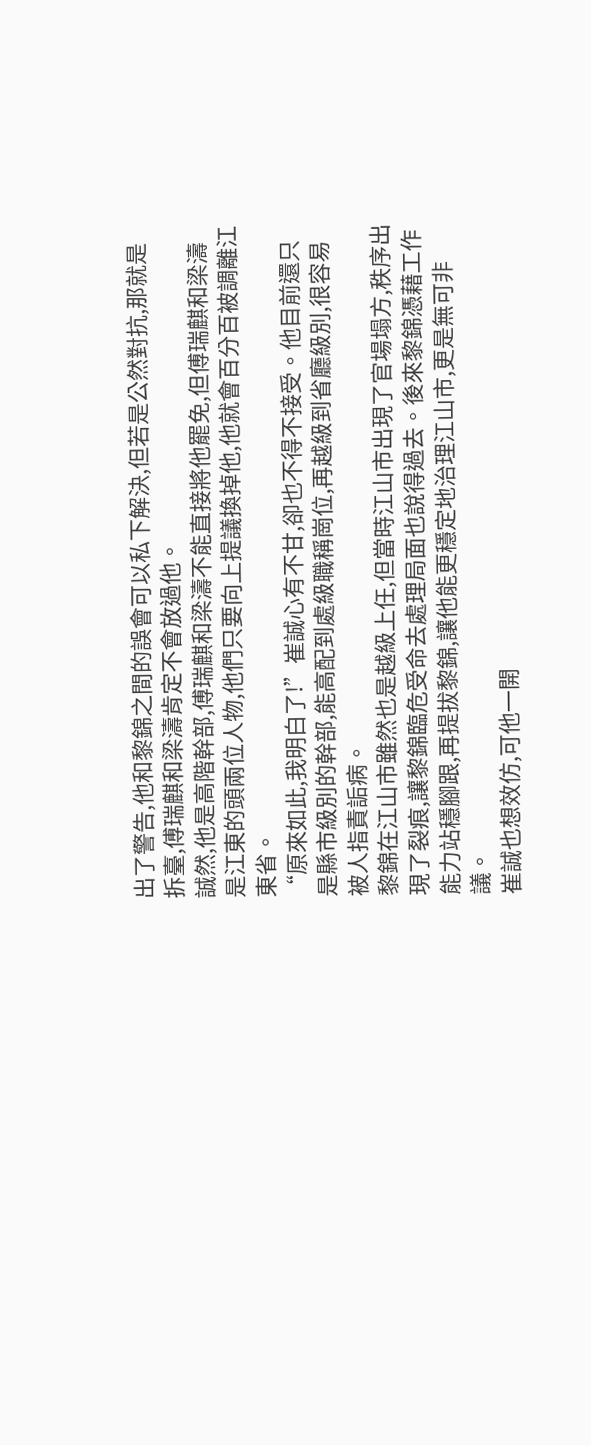出了警告,他和黎錦之間的誤會可以私下解決,但若是公然對抗,那就是拆臺,傅瑞麒和梁濤肯定不會放過他。
誠然,他是高階幹部,傅瑞麒和梁濤不能直接將他罷免,但傅瑞麒和梁濤是江東的頭兩位人物,他們只要向上提議換掉他,他就會百分百被調離江東省。
“原來如此,我明白了!”崔誠心有不甘,卻也不得不接受。他目前還只是縣市級別的幹部,能高配到處級職稱崗位,再越級到省廳級別,很容易被人指責詬病。
黎錦在江山市雖然也是越級上任,但當時江山市出現了官場塌方,秩序出現了裂痕,讓黎錦臨危受命去處理局面也說得過去。後來黎錦憑藉工作能力站穩腳跟,再提拔黎錦,讓他能更穩定地治理江山市,更是無可非議。
崔誠也想效仿,可他一開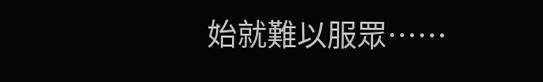始就難以服眾……